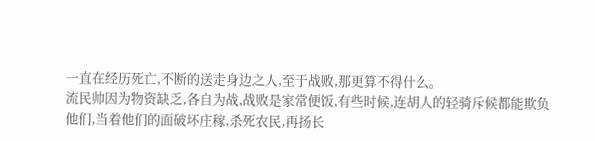一直在经历死亡,不断的送走身边之人,至于战败,那更算不得什么。
流民帅因为物资缺乏,各自为战,战败是家常便饭,有些时候,连胡人的轻骑斥候都能欺负他们,当着他们的面破坏庄稼,杀死农民,再扬长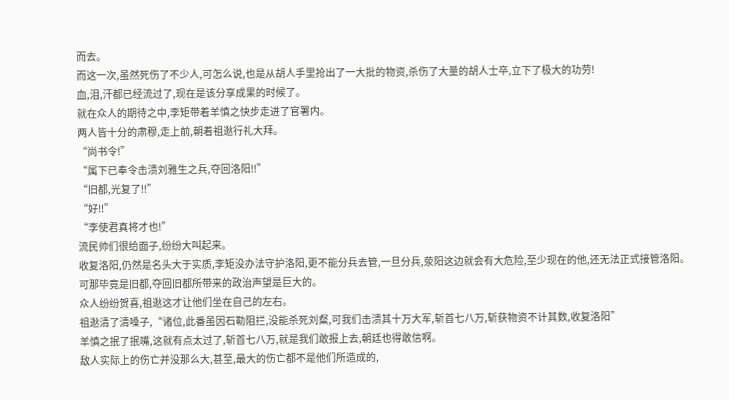而去。
而这一次,虽然死伤了不少人,可怎么说,也是从胡人手里抢出了一大批的物资,杀伤了大量的胡人士卒,立下了极大的功劳!
血,泪,汗都已经流过了,现在是该分享成果的时候了。
就在众人的期待之中,李矩带着羊慎之快步走进了官署内。
两人皆十分的肃穆,走上前,朝着祖逖行礼大拜。
“尚书令!”
“属下已奉令击溃刘雅生之兵,夺回洛阳!!”
“旧都,光复了!!”
“好!!”
“李使君真将才也!”
流民帅们很给面子,纷纷大叫起来。
收复洛阳,仍然是名头大于实质,李矩没办法守护洛阳,更不能分兵去管,一旦分兵,荥阳这边就会有大危险,至少现在的他,还无法正式接管洛阳。
可那毕竟是旧都,夺回旧都所带来的政治声望是巨大的。
众人纷纷贺喜,祖逖这才让他们坐在自己的左右。
祖逖清了清嗓子,“诸位,此番虽因石勒阻拦,没能杀死刘粲,可我们击溃其十万大军,斩首七八万,斩获物资不计其数,收复洛阳”
羊慎之抿了抿嘴,这就有点太过了,斩首七八万,就是我们敢报上去,朝廷也得敢信啊。
敌人实际上的伤亡并没那么大,甚至,最大的伤亡都不是他们所造成的,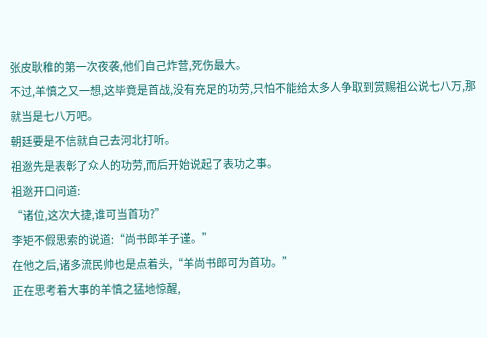张皮耿稚的第一次夜袭,他们自己炸营,死伤最大。
不过,羊慎之又一想,这毕竟是首战,没有充足的功劳,只怕不能给太多人争取到赏赐祖公说七八万,那就当是七八万吧。
朝廷要是不信就自己去河北打听。
祖逖先是表彰了众人的功劳,而后开始说起了表功之事。
祖逖开口问道:
“诸位,这次大捷,谁可当首功?”
李矩不假思索的说道:“尚书郎羊子谨。”
在他之后,诸多流民帅也是点着头,“羊尚书郎可为首功。”
正在思考着大事的羊慎之猛地惊醒,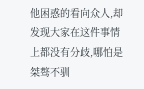他困惑的看向众人,却发现大家在这件事情上都没有分歧,哪怕是桀骜不驯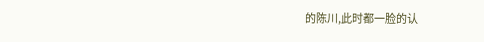的陈川,此时都一脸的认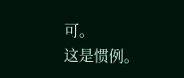可。
这是惯例。